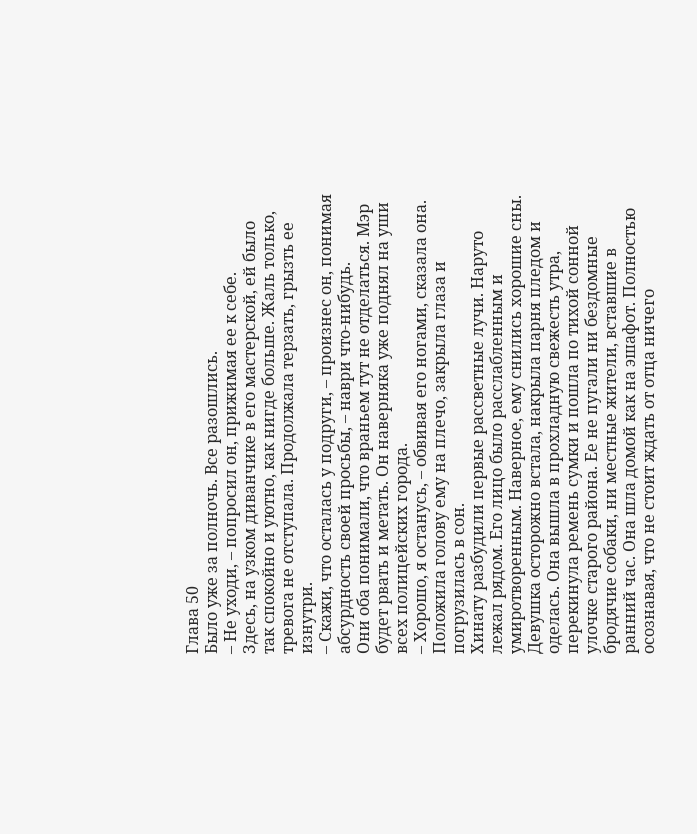Глава 50
Было уже за полночь. Все разошлись.
– Не уходи, – попросил он, прижимая ее к себе.
Здесь, на узком диванчике в его мастерской, ей было так спокойно и уютно, как нигде больше. Жаль только, тревога не отступала. Продолжала терзать, грызть ее изнутри.
– Скажи, что осталась у подруги, – произнес он, понимая абсурдность своей просьбы, – наври что-нибудь.
Они оба понимали, что враньем тут не отделаться. Мэр будет рвать и метать. Он наверняка уже поднял на уши всех полицейских города.
– Хорошо, я останусь, – обвивая его ногами, сказала она.
Положила голову ему на плечо, закрыла глаза и погрузилась в сон.
Хинату разбудили первые рассветные лучи. Наруто лежал рядом. Его лицо было расслабленным и умиротворенным. Наверное, ему снились хорошие сны. Девушка осторожно встала, накрыла парня пледом и оделась. Она вышла в прохладную свежесть утра, перекинула ремень сумки и пошла по тихой сонной улочке старого района. Ее не пугали ни бездомные бродячие собаки, ни местные жители, вставшие в ранний час. Она шла домой как на эшафот. Полностью осознавая, что не стоит ждать от отца ничего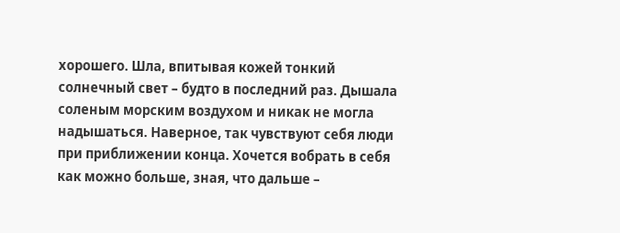хорошего. Шла, впитывая кожей тонкий солнечный свет – будто в последний раз. Дышала соленым морским воздухом и никак не могла надышаться. Наверное, так чувствуют себя люди при приближении конца. Хочется вобрать в себя как можно больше, зная, что дальше –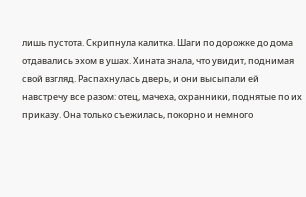лишь пустота. Скрипнула калитка. Шаги по дорожке до дома отдавались эхом в ушах. Хината знала, что увидит, поднимая свой взгляд. Распахнулась дверь, и они высыпали ей навстречу все разом: отец, мачеха, охранники, поднятые по их приказу. Она только съежилась, покорно и немного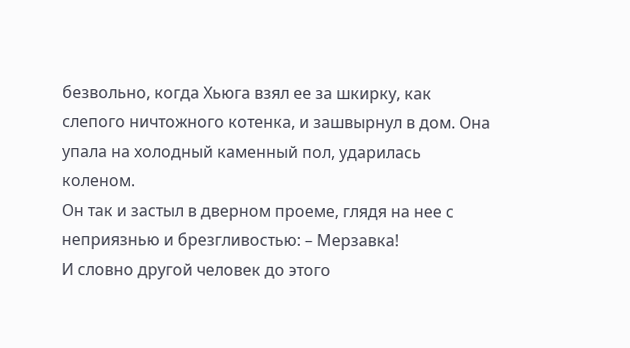безвольно, когда Хьюга взял ее за шкирку, как слепого ничтожного котенка, и зашвырнул в дом. Она упала на холодный каменный пол, ударилась коленом.
Он так и застыл в дверном проеме, глядя на нее с неприязнью и брезгливостью: – Мерзавка!
И словно другой человек до этого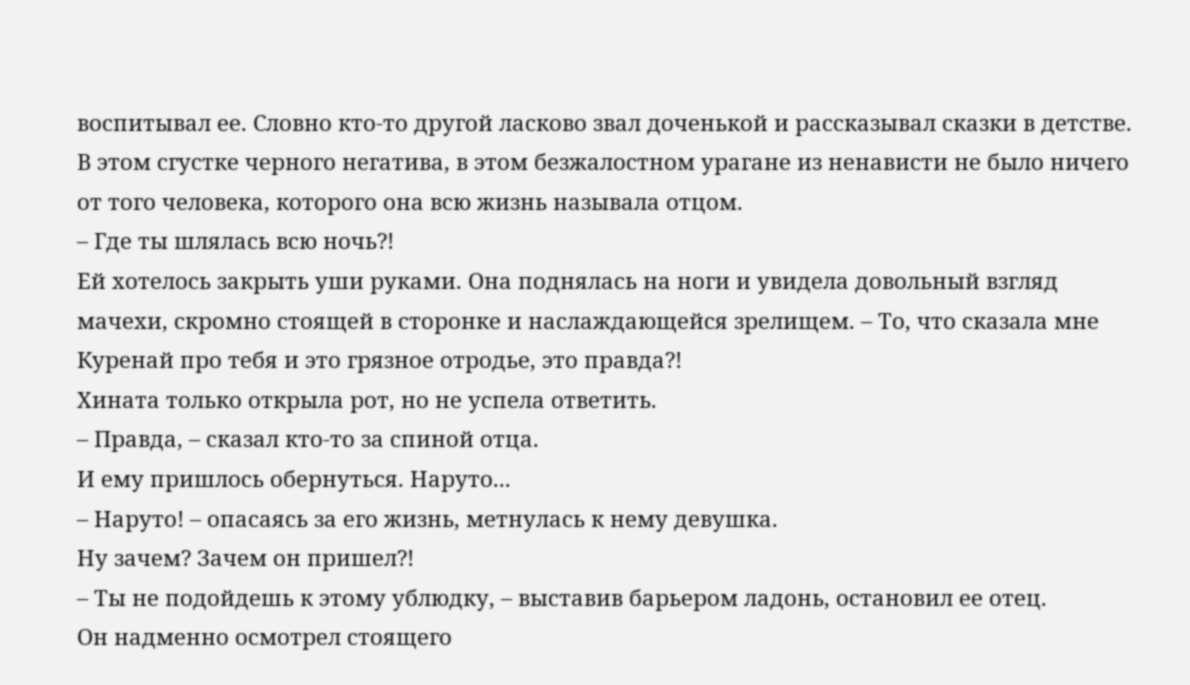воспитывал ее. Словно кто-то другой ласково звал доченькой и рассказывал сказки в детстве. В этом сгустке черного негатива, в этом безжалостном урагане из ненависти не было ничего от того человека, которого она всю жизнь называла отцом.
– Где ты шлялась всю ночь?!
Ей хотелось закрыть уши руками. Она поднялась на ноги и увидела довольный взгляд мачехи, скромно стоящей в сторонке и наслаждающейся зрелищем. – То, что сказала мне Куренай про тебя и это грязное отродье, это правда?!
Хината только открыла рот, но не успела ответить.
– Правда, – сказал кто-то за спиной отца.
И ему пришлось обернуться. Наруто...
– Наруто! – опасаясь за его жизнь, метнулась к нему девушка.
Ну зачем? Зачем он пришел?!
– Ты не подойдешь к этому ублюдку, – выставив барьером ладонь, остановил ее отец.
Он надменно осмотрел стоящего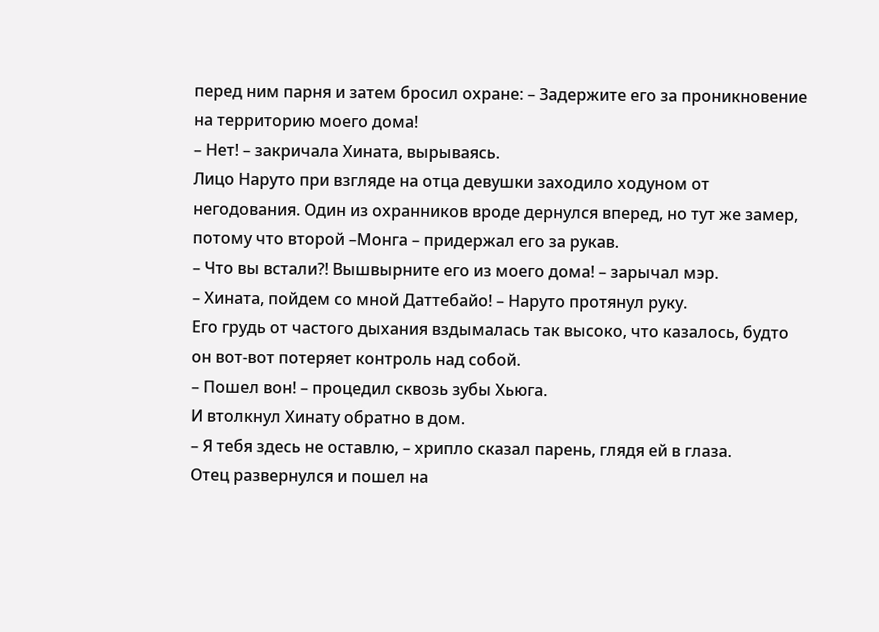перед ним парня и затем бросил охране: – Задержите его за проникновение на территорию моего дома!
– Нет! – закричала Хината, вырываясь.
Лицо Наруто при взгляде на отца девушки заходило ходуном от негодования. Один из охранников вроде дернулся вперед, но тут же замер, потому что второй –Монга – придержал его за рукав.
– Что вы встали?! Вышвырните его из моего дома! – зарычал мэр.
– Хината, пойдем со мной Даттебайо! – Наруто протянул руку.
Его грудь от частого дыхания вздымалась так высоко, что казалось, будто он вот-вот потеряет контроль над собой.
– Пошел вон! – процедил сквозь зубы Хьюга.
И втолкнул Хинату обратно в дом.
– Я тебя здесь не оставлю, – хрипло сказал парень, глядя ей в глаза.
Отец развернулся и пошел на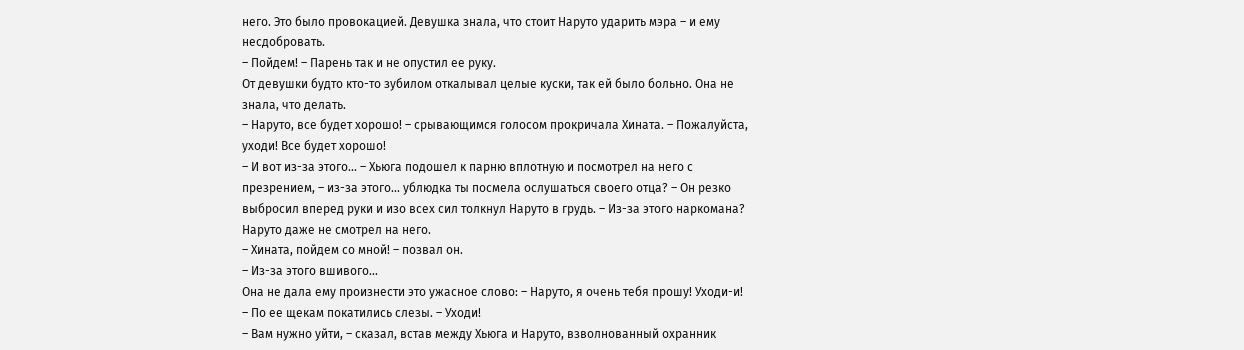него. Это было провокацией. Девушка знала, что стоит Наруто ударить мэра – и ему несдобровать.
– Пойдем! – Парень так и не опустил ее руку.
От девушки будто кто-то зубилом откалывал целые куски, так ей было больно. Она не знала, что делать.
– Наруто, все будет хорошо! – срывающимся голосом прокричала Хината. – Пожалуйста, уходи! Все будет хорошо!
– И вот из-за этого... – Хьюга подошел к парню вплотную и посмотрел на него с презрением, – из-за этого... ублюдка ты посмела ослушаться своего отца? – Он резко выбросил вперед руки и изо всех сил толкнул Наруто в грудь. – Из-за этого наркомана?
Наруто даже не смотрел на него.
– Хината, пойдем со мной! – позвал он.
– Из-за этого вшивого...
Она не дала ему произнести это ужасное слово: – Наруто, я очень тебя прошу! Уходи-и! – По ее щекам покатились слезы. – Уходи!
– Вам нужно уйти, – сказал, встав между Хьюга и Наруто, взволнованный охранник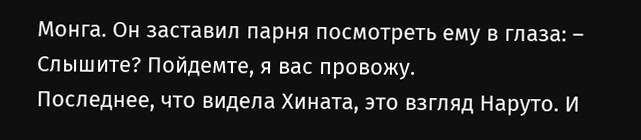Монга. Он заставил парня посмотреть ему в глаза: – Слышите? Пойдемте, я вас провожу.
Последнее, что видела Хината, это взгляд Наруто. И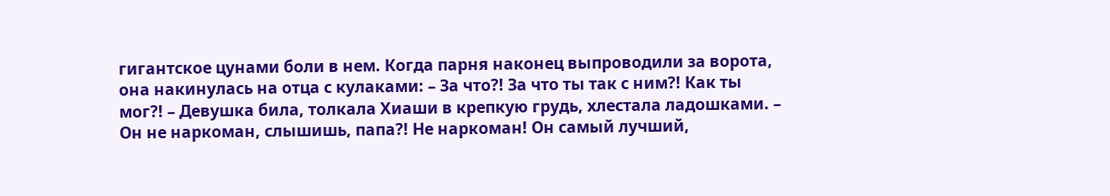гигантское цунами боли в нем. Когда парня наконец выпроводили за ворота, она накинулась на отца с кулаками: – За что?! За что ты так с ним?! Как ты мог?! – Девушка била, толкала Хиаши в крепкую грудь, хлестала ладошками. – Он не наркоман, слышишь, папа?! Не наркоман! Он самый лучший,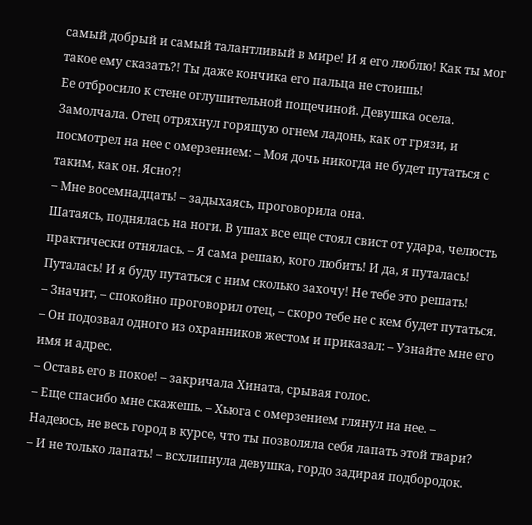самый добрый и самый талантливый в мире! И я его люблю! Как ты мог такое ему сказать?! Ты даже кончика его пальца не стоишь!
Ее отбросило к стене оглушительной пощечиной. Девушка осела. Замолчала. Отец отряхнул горящую огнем ладонь, как от грязи, и посмотрел на нее с омерзением: – Моя дочь никогда не будет путаться с таким, как он. Ясно?!
– Мне восемнадцать! – задыхаясь, проговорила она.
Шатаясь, поднялась на ноги. В ушах все еще стоял свист от удара, челюсть практически отнялась. – Я сама решаю, кого любить! И да, я путалась! Путалась! И я буду путаться с ним сколько захочу! Не тебе это решать!
– Значит, – спокойно проговорил отец, – скоро тебе не с кем будет путаться. – Он подозвал одного из охранников жестом и приказал: – Узнайте мне его имя и адрес.
– Оставь его в покое! – закричала Хината, срывая голос.
– Еще спасибо мне скажешь. – Хьюга с омерзением глянул на нее. – Надеюсь, не весь город в курсе, что ты позволяла себя лапать этой твари?
– И не только лапать! – всхлипнула девушка, гордо задирая подбородок.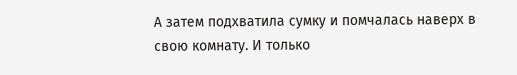А затем подхватила сумку и помчалась наверх в свою комнату. И только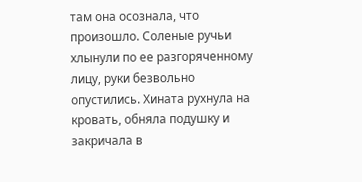там она осознала, что произошло. Соленые ручьи хлынули по ее разгоряченному лицу, руки безвольно опустились. Хината рухнула на кровать, обняла подушку и закричала в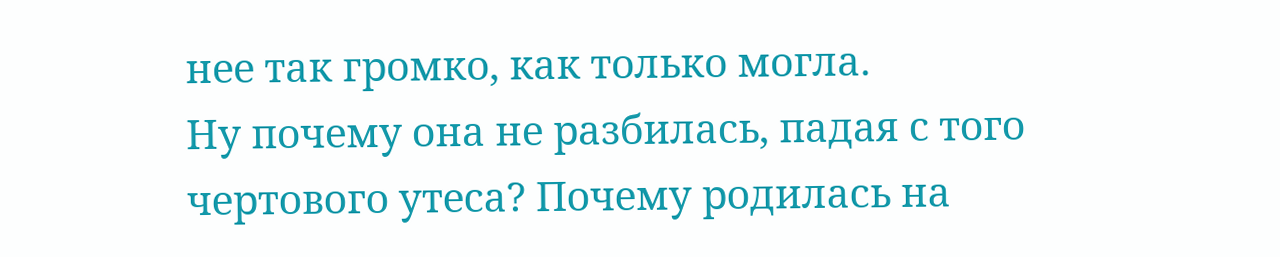нее так громко, как только могла.
Ну почему она не разбилась, падая с того чертового утеса? Почему родилась на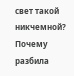свет такой никчемной? Почему разбила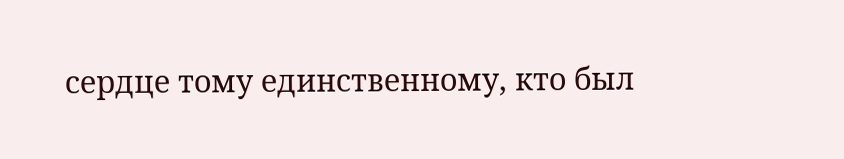сердце тому единственному, кто был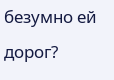безумно ей дорог?